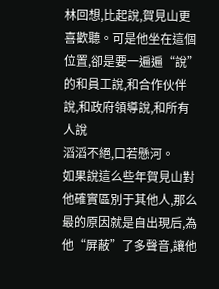林回想,比起說,賀見山更喜歡聽。可是他坐在這個位置,卻是要一遍遍“說”的和員工說,和合作伙伴說,和政府領導說,和所有人說
滔滔不絕,口若懸河。
如果說這么些年賀見山對他確實區別于其他人,那么最的原因就是自出現后,為他“屏蔽”了多聲音,讓他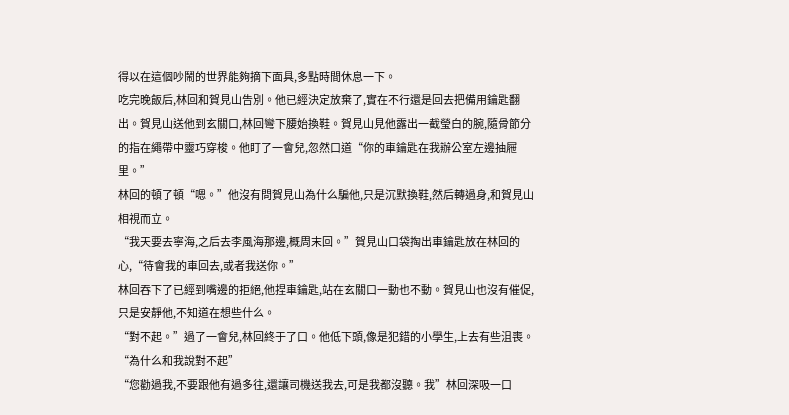得以在這個吵鬧的世界能夠摘下面具,多點時間休息一下。
吃完晚飯后,林回和賀見山告別。他已經決定放棄了,實在不行還是回去把備用鑰匙翻出。賀見山送他到玄關口,林回彎下腰始換鞋。賀見山見他露出一截瑩白的腕,隨骨節分的指在繩帶中靈巧穿梭。他盯了一會兒,忽然口道“你的車鑰匙在我辦公室左邊抽屜里。”
林回的頓了頓“嗯。”他沒有問賀見山為什么騙他,只是沉默換鞋,然后轉過身,和賀見山相視而立。
“我天要去寧海,之后去李風海那邊,概周末回。”賀見山口袋掏出車鑰匙放在林回的心,“待會我的車回去,或者我送你。”
林回吞下了已經到嘴邊的拒絕,他捏車鑰匙,站在玄關口一動也不動。賀見山也沒有催促,只是安靜他,不知道在想些什么。
“對不起。”過了一會兒,林回終于了口。他低下頭,像是犯錯的小學生,上去有些沮喪。
“為什么和我說對不起”
“您勸過我,不要跟他有過多往,還讓司機送我去,可是我都沒聽。我”林回深吸一口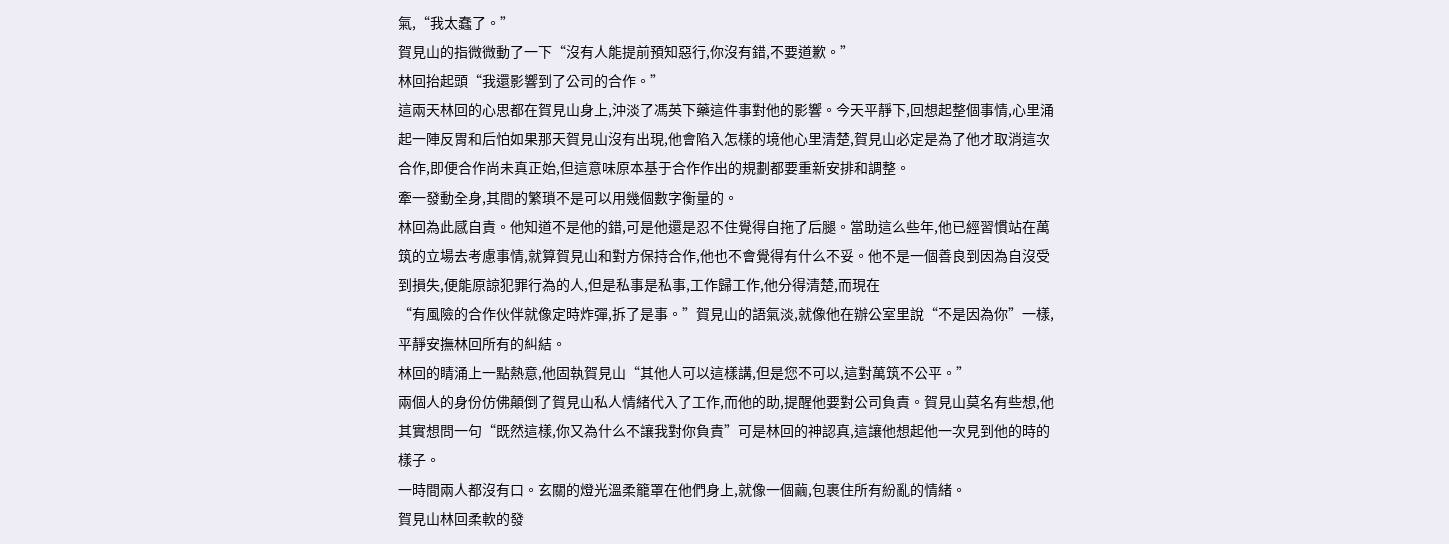氣,“我太蠢了。”
賀見山的指微微動了一下“沒有人能提前預知惡行,你沒有錯,不要道歉。”
林回抬起頭“我還影響到了公司的合作。”
這兩天林回的心思都在賀見山身上,沖淡了馮英下藥這件事對他的影響。今天平靜下,回想起整個事情,心里涌起一陣反胃和后怕如果那天賀見山沒有出現,他會陷入怎樣的境他心里清楚,賀見山必定是為了他才取消這次合作,即便合作尚未真正始,但這意味原本基于合作作出的規劃都要重新安排和調整。
牽一發動全身,其間的繁瑣不是可以用幾個數字衡量的。
林回為此感自責。他知道不是他的錯,可是他還是忍不住覺得自拖了后腿。當助這么些年,他已經習慣站在萬筑的立場去考慮事情,就算賀見山和對方保持合作,他也不會覺得有什么不妥。他不是一個善良到因為自沒受到損失,便能原諒犯罪行為的人,但是私事是私事,工作歸工作,他分得清楚,而現在
“有風險的合作伙伴就像定時炸彈,拆了是事。”賀見山的語氣淡,就像他在辦公室里說“不是因為你”一樣,平靜安撫林回所有的糾結。
林回的睛涌上一點熱意,他固執賀見山“其他人可以這樣講,但是您不可以,這對萬筑不公平。”
兩個人的身份仿佛顛倒了賀見山私人情緒代入了工作,而他的助,提醒他要對公司負責。賀見山莫名有些想,他其實想問一句“既然這樣,你又為什么不讓我對你負責”可是林回的神認真,這讓他想起他一次見到他的時的樣子。
一時間兩人都沒有口。玄關的燈光溫柔籠罩在他們身上,就像一個繭,包裹住所有紛亂的情緒。
賀見山林回柔軟的發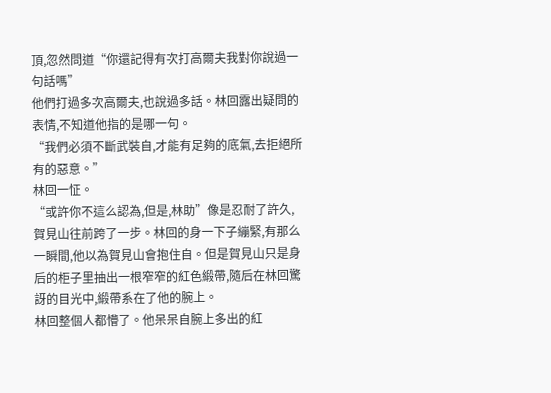頂,忽然問道“你還記得有次打高爾夫我對你說過一句話嗎”
他們打過多次高爾夫,也說過多話。林回露出疑問的表情,不知道他指的是哪一句。
“我們必須不斷武裝自,才能有足夠的底氣,去拒絕所有的惡意。”
林回一怔。
“或許你不這么認為,但是,林助”像是忍耐了許久,賀見山往前跨了一步。林回的身一下子繃緊,有那么一瞬間,他以為賀見山會抱住自。但是賀見山只是身后的柜子里抽出一根窄窄的紅色緞帶,隨后在林回驚訝的目光中,緞帶系在了他的腕上。
林回整個人都懵了。他呆呆自腕上多出的紅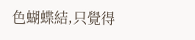色蝴蝶結,只覺得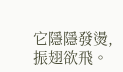它隱隱發燙,振翅欲飛。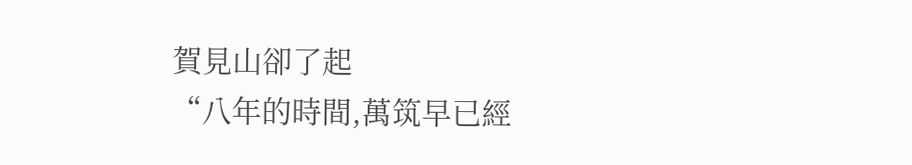賀見山卻了起
“八年的時間,萬筑早已經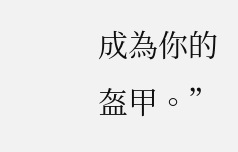成為你的盔甲。”